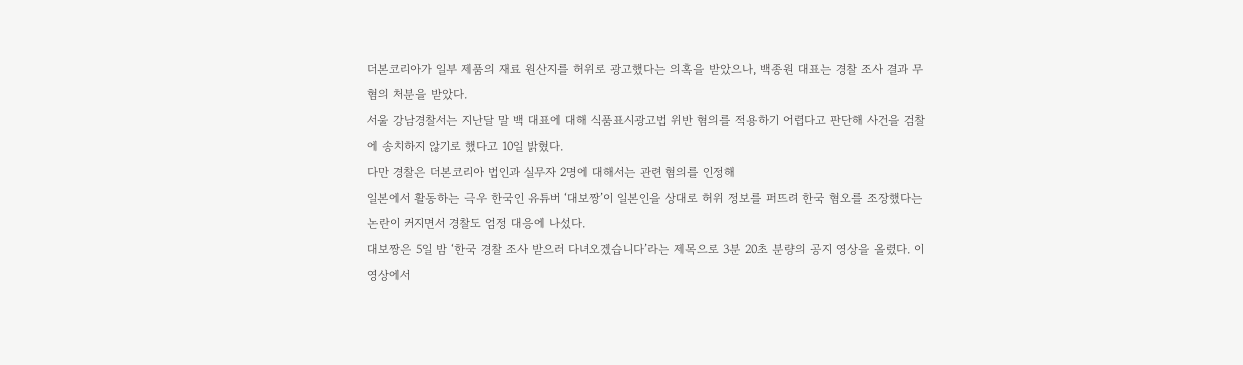더본코리아가 일부 제품의 재료 원산지를 허위로 광고했다는 의혹을 받았으나, 백종원 대표는 경찰 조사 결과 무혐의 처분을 받았다.
서울 강남경찰서는 지난달 말 백 대표에 대해 식품표시광고법 위반 혐의를 적용하기 어렵다고 판단해 사건을 검찰에 송치하지 않기로 했다고 10일 밝혔다.
다만 경찰은 더본코리아 법인과 실무자 2명에 대해서는 관련 혐의를 인정해
일본에서 활동하는 극우 한국인 유튜버 ‘대보짱’이 일본인을 상대로 허위 정보를 퍼뜨려 한국 혐오를 조장했다는 논란이 커지면서 경찰도 엄정 대응에 나섰다.
대보짱은 5일 밤 ‘한국 경찰 조사 받으러 다녀오겠습니다’라는 제목으로 3분 20초 분량의 공지 영상을 올렸다. 이 영상에서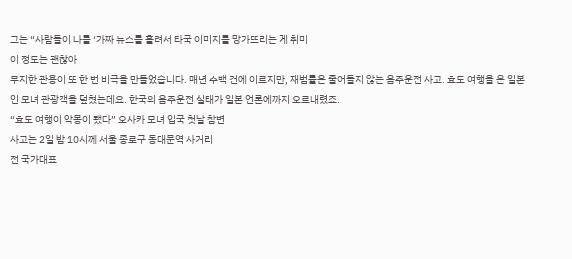그는 “사람들이 나를 ‘가짜 뉴스를 흘려서 타국 이미지를 망가뜨리는 게 취미
이 정도는 괜찮아
무지한 관용이 또 한 번 비극을 만들었습니다. 매년 수백 건에 이르지만, 재범률은 줄어들지 않는 음주운전 사고. 효도 여행을 온 일본인 모녀 관광객을 덮쳤는데요. 한국의 음주운전 실태가 일본 언론에까지 오르내렸죠.
“효도 여행이 악몽이 됐다” 오사카 모녀 입국 첫날 참변
사고는 2일 밤 10시께 서울 종로구 동대문역 사거리
전 국가대표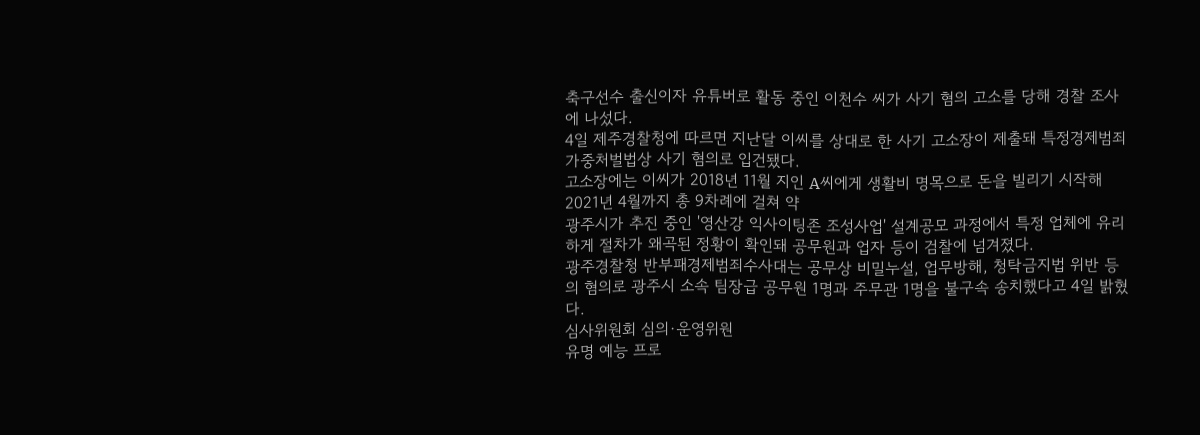축구선수 출신이자 유튜버로 활동 중인 이천수 씨가 사기 혐의 고소를 당해 경찰 조사에 나섰다.
4일 제주경찰청에 따르면 지난달 이씨를 상대로 한 사기 고소장이 제출돼 특정경제범죄가중처벌법상 사기 혐의로 입건됐다.
고소장에는 이씨가 2018년 11월 지인 A씨에게 생활비 명목으로 돈을 빌리기 시작해 2021년 4월까지 총 9차례에 걸쳐 약
광주시가 추진 중인 '영산강 익사이팅존 조성사업' 설계공모 과정에서 특정 업체에 유리하게 절차가 왜곡된 정황이 확인돼 공무원과 업자 등이 검찰에 넘겨졌다.
광주경찰청 반부패경제범죄수사대는 공무상 비밀누설, 업무방해, 청탁금지법 위반 등의 혐의로 광주시 소속 팀장급 공무원 1명과 주무관 1명을 불구속 송치했다고 4일 밝혔다.
심사위원회 심의·운영위원
유명 예능 프로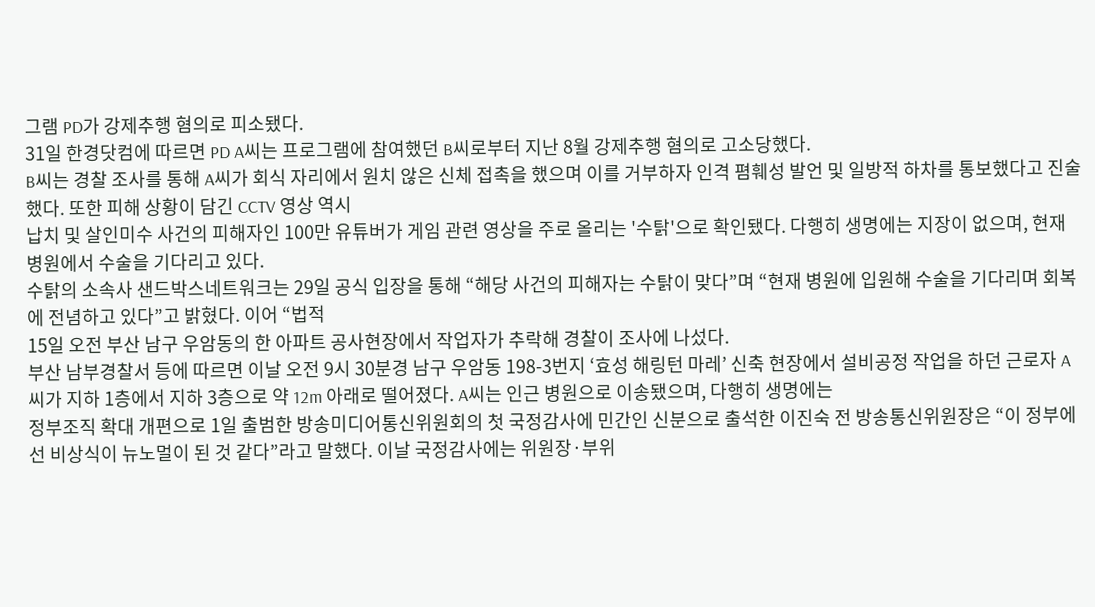그램 PD가 강제추행 혐의로 피소됐다.
31일 한경닷컴에 따르면 PD A씨는 프로그램에 참여했던 B씨로부터 지난 8월 강제추행 혐의로 고소당했다.
B씨는 경찰 조사를 통해 A씨가 회식 자리에서 원치 않은 신체 접촉을 했으며 이를 거부하자 인격 폄훼성 발언 및 일방적 하차를 통보했다고 진술했다. 또한 피해 상황이 담긴 CCTV 영상 역시
납치 및 살인미수 사건의 피해자인 100만 유튜버가 게임 관련 영상을 주로 올리는 '수탉'으로 확인됐다. 다행히 생명에는 지장이 없으며, 현재 병원에서 수술을 기다리고 있다.
수탉의 소속사 샌드박스네트워크는 29일 공식 입장을 통해 “해당 사건의 피해자는 수탉이 맞다”며 “현재 병원에 입원해 수술을 기다리며 회복에 전념하고 있다”고 밝혔다. 이어 “법적
15일 오전 부산 남구 우암동의 한 아파트 공사현장에서 작업자가 추락해 경찰이 조사에 나섰다.
부산 남부경찰서 등에 따르면 이날 오전 9시 30분경 남구 우암동 198-3번지 ‘효성 해링턴 마레’ 신축 현장에서 설비공정 작업을 하던 근로자 A씨가 지하 1층에서 지하 3층으로 약 12m 아래로 떨어졌다. A씨는 인근 병원으로 이송됐으며, 다행히 생명에는
정부조직 확대 개편으로 1일 출범한 방송미디어통신위원회의 첫 국정감사에 민간인 신분으로 출석한 이진숙 전 방송통신위원장은 “이 정부에선 비상식이 뉴노멀이 된 것 같다”라고 말했다. 이날 국정감사에는 위원장·부위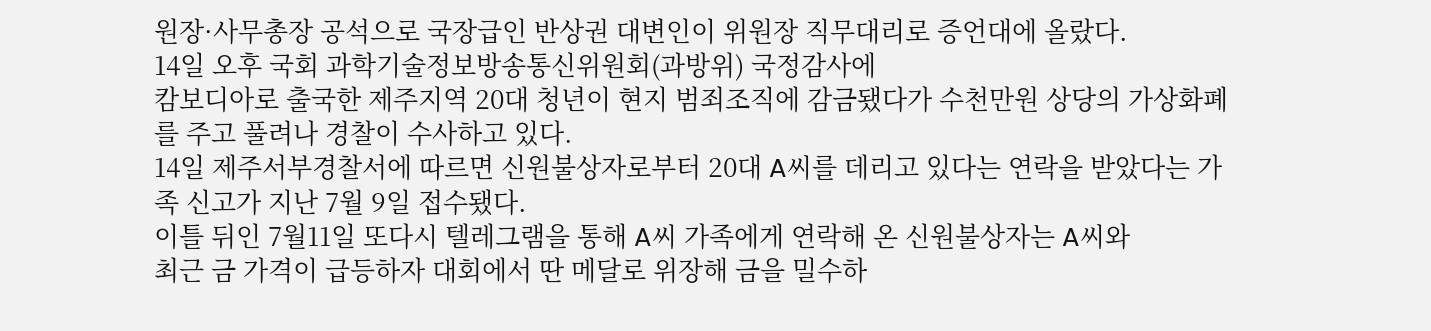원장·사무총장 공석으로 국장급인 반상권 대변인이 위원장 직무대리로 증언대에 올랐다.
14일 오후 국회 과학기술정보방송통신위원회(과방위) 국정감사에
캄보디아로 출국한 제주지역 20대 청년이 현지 범죄조직에 감금됐다가 수천만원 상당의 가상화폐를 주고 풀려나 경찰이 수사하고 있다.
14일 제주서부경찰서에 따르면 신원불상자로부터 20대 A씨를 데리고 있다는 연락을 받았다는 가족 신고가 지난 7월 9일 접수됐다.
이틀 뒤인 7월11일 또다시 텔레그램을 통해 A씨 가족에게 연락해 온 신원불상자는 A씨와
최근 금 가격이 급등하자 대회에서 딴 메달로 위장해 금을 밀수하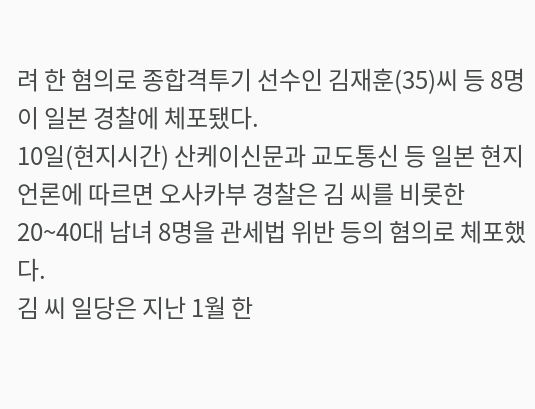려 한 혐의로 종합격투기 선수인 김재훈(35)씨 등 8명이 일본 경찰에 체포됐다.
10일(현지시간) 산케이신문과 교도통신 등 일본 현지 언론에 따르면 오사카부 경찰은 김 씨를 비롯한 20~40대 남녀 8명을 관세법 위반 등의 혐의로 체포했다.
김 씨 일당은 지난 1월 한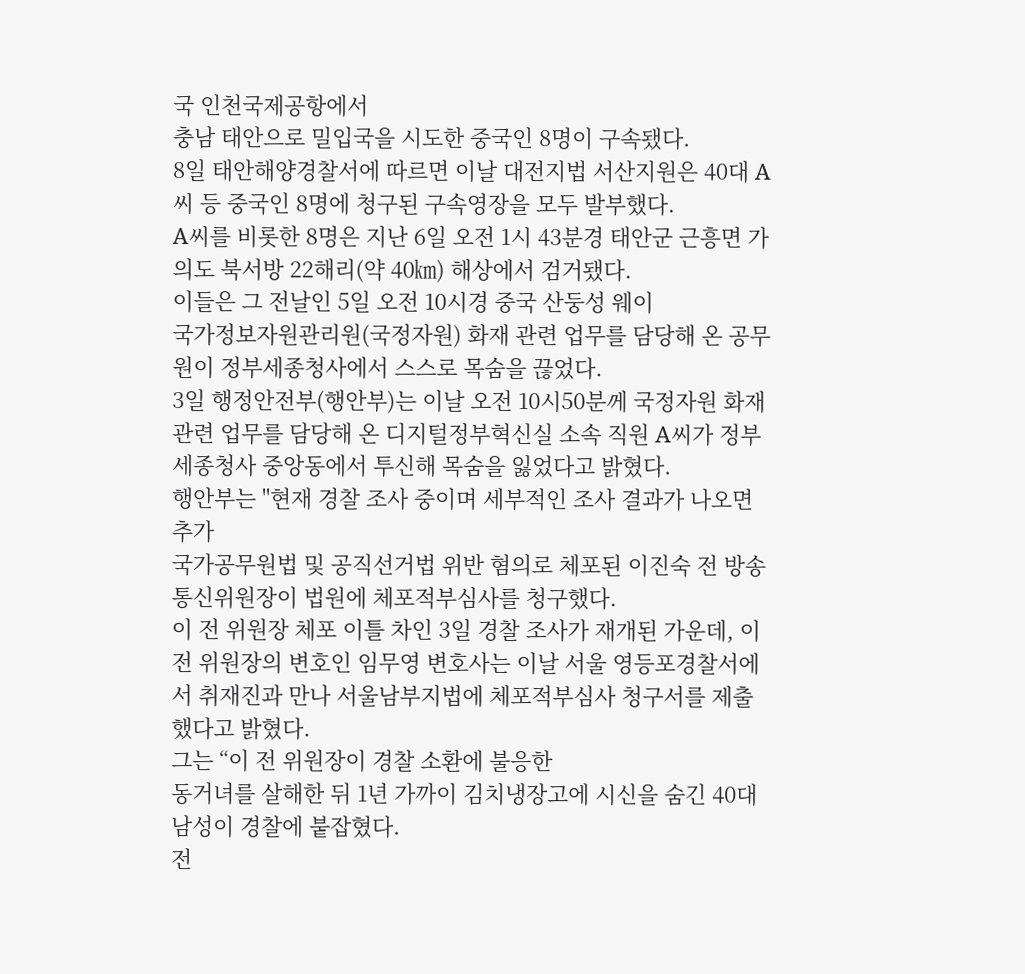국 인천국제공항에서
충남 태안으로 밀입국을 시도한 중국인 8명이 구속됐다.
8일 태안해양경찰서에 따르면 이날 대전지법 서산지원은 40대 A씨 등 중국인 8명에 청구된 구속영장을 모두 발부했다.
A씨를 비롯한 8명은 지난 6일 오전 1시 43분경 태안군 근흥면 가의도 북서방 22해리(약 40㎞) 해상에서 검거됐다.
이들은 그 전날인 5일 오전 10시경 중국 산둥성 웨이
국가정보자원관리원(국정자원) 화재 관련 업무를 담당해 온 공무원이 정부세종청사에서 스스로 목숨을 끊었다.
3일 행정안전부(행안부)는 이날 오전 10시50분께 국정자원 화재 관련 업무를 담당해 온 디지털정부혁신실 소속 직원 A씨가 정부세종청사 중앙동에서 투신해 목숨을 잃었다고 밝혔다.
행안부는 "현재 경찰 조사 중이며 세부적인 조사 결과가 나오면 추가
국가공무원법 및 공직선거법 위반 혐의로 체포된 이진숙 전 방송통신위원장이 법원에 체포적부심사를 청구했다.
이 전 위원장 체포 이틀 차인 3일 경찰 조사가 재개된 가운데, 이 전 위원장의 변호인 임무영 변호사는 이날 서울 영등포경찰서에서 취재진과 만나 서울남부지법에 체포적부심사 청구서를 제출했다고 밝혔다.
그는 “이 전 위원장이 경찰 소환에 불응한
동거녀를 살해한 뒤 1년 가까이 김치냉장고에 시신을 숨긴 40대 남성이 경찰에 붙잡혔다.
전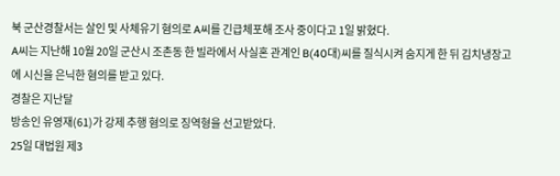북 군산경찰서는 살인 및 사체유기 혐의로 A씨를 긴급체포해 조사 중이다고 1일 밝혔다.
A씨는 지난해 10월 20일 군산시 조촌동 한 빌라에서 사실혼 관계인 B(40대)씨를 질식시켜 숨지게 한 뒤 김치냉장고에 시신을 은닉한 혐의를 받고 있다.
경찰은 지난달
방송인 유영재(61)가 강제 추행 혐의로 징역형을 선고받았다.
25일 대법원 제3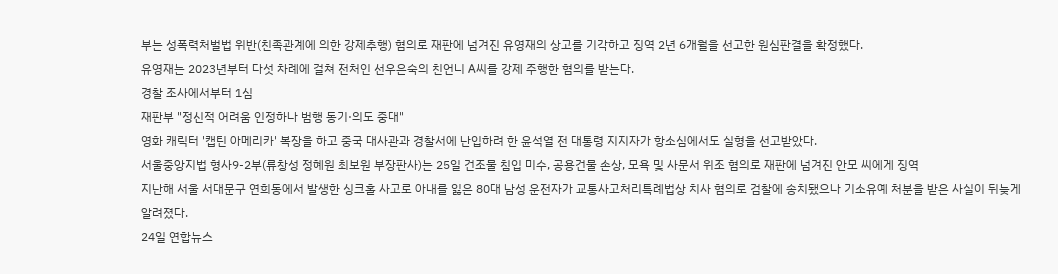부는 성폭력처벌법 위반(친족관계에 의한 강제추행) 혐의로 재판에 넘겨진 유영재의 상고를 기각하고 징역 2년 6개월을 선고한 원심판결을 확정했다.
유영재는 2023년부터 다섯 차례에 걸쳐 전처인 선우은숙의 친언니 A씨를 강제 주행한 혐의를 받는다.
경찰 조사에서부터 1심
재판부 "정신적 어려움 인정하나 범행 동기·의도 중대"
영화 캐릭터 '캡틴 아메리카' 복장을 하고 중국 대사관과 경찰서에 난입하려 한 윤석열 전 대통령 지지자가 항소심에서도 실형을 선고받았다.
서울중앙지법 형사9-2부(류창성 정혜원 최보원 부장판사)는 25일 건조물 침입 미수, 공용건물 손상, 모욕 및 사문서 위조 혐의로 재판에 넘겨진 안모 씨에게 징역
지난해 서울 서대문구 연희동에서 발생한 싱크홀 사고로 아내를 잃은 80대 남성 운전자가 교통사고처리특례법상 치사 혐의로 검찰에 송치됐으나 기소유예 처분을 받은 사실이 뒤늦게 알려졌다.
24일 연합뉴스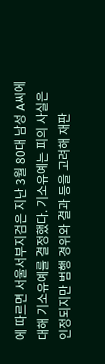에 따르면 서울서부지검은 지난 3월 80대 남성 A씨에 대해 기소유예를 결정했다. 기소유예는 피의 사실은 인정되지만 범행 경위와 결과 등을 고려해 재판